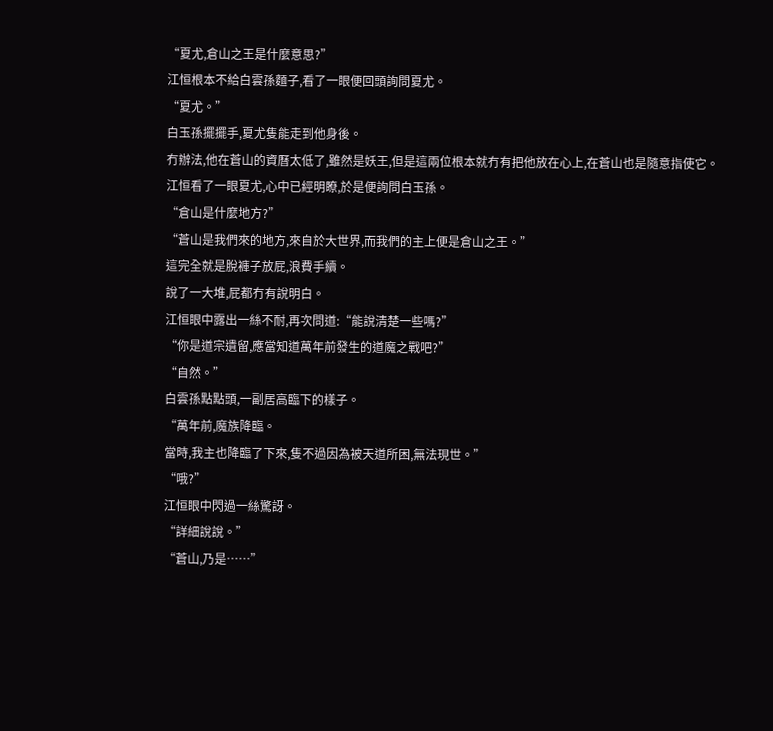“夏尤,倉山之王是什麼意思?”
江恒根本不給白雲孫麵子,看了一眼便回頭詢問夏尤。
“夏尤。”
白玉孫擺擺手,夏尤隻能走到他身後。
冇辦法,他在蒼山的資曆太低了,雖然是妖王,但是這兩位根本就冇有把他放在心上,在蒼山也是隨意指使它。
江恒看了一眼夏尤,心中已經明瞭,於是便詢問白玉孫。
“倉山是什麼地方?”
“蒼山是我們來的地方,來自於大世界,而我們的主上便是倉山之王。”
這完全就是脫褲子放屁,浪費手續。
說了一大堆,屁都冇有說明白。
江恒眼中露出一絲不耐,再次問道:“能說清楚一些嗎?”
“你是道宗遺留,應當知道萬年前發生的道魔之戰吧?”
“自然。”
白雲孫點點頭,一副居高臨下的樣子。
“萬年前,魔族降臨。
當時,我主也降臨了下來,隻不過因為被天道所困,無法現世。”
“哦?”
江恒眼中閃過一絲驚訝。
“詳細說說。”
“蒼山,乃是……”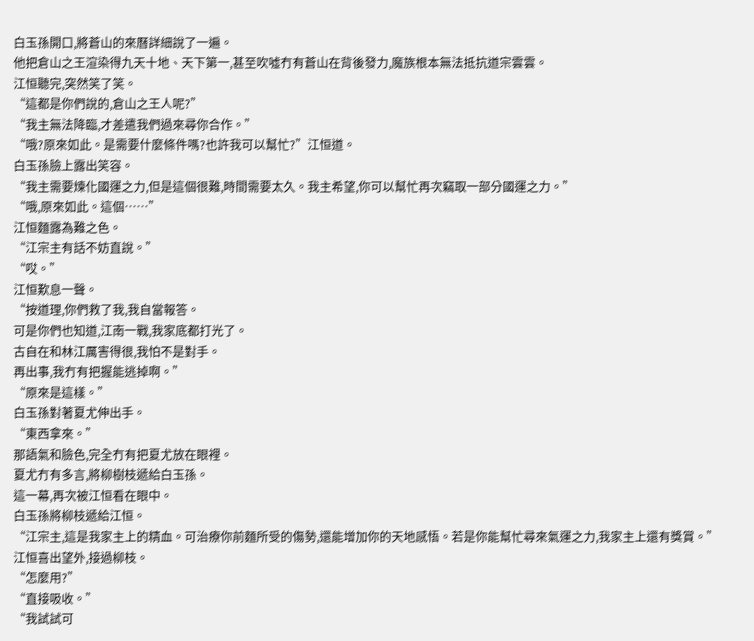白玉孫開口,將蒼山的來曆詳細說了一遍。
他把倉山之王渲染得九天十地、天下第一,甚至吹噓冇有蒼山在背後發力,魔族根本無法抵抗道宗雲雲。
江恒聽完,突然笑了笑。
“這都是你們說的,倉山之王人呢?”
“我主無法降臨,才差遣我們過來尋你合作。”
“哦?原來如此。是需要什麼條件嗎?也許我可以幫忙?”江恒道。
白玉孫臉上露出笑容。
“我主需要煉化國運之力,但是這個很難,時間需要太久。我主希望,你可以幫忙再次竊取一部分國運之力。”
“哦,原來如此。這個……”
江恒麵露為難之色。
“江宗主有話不妨直說。”
“哎。”
江恒歎息一聲。
“按道理,你們救了我,我自當報答。
可是你們也知道,江南一戰,我家底都打光了。
古自在和林江厲害得很,我怕不是對手。
再出事,我冇有把握能逃掉啊。”
“原來是這樣。”
白玉孫對著夏尤伸出手。
“東西拿來。”
那語氣和臉色,完全冇有把夏尤放在眼裡。
夏尤冇有多言,將柳樹枝遞給白玉孫。
這一幕,再次被江恒看在眼中。
白玉孫將柳枝遞給江恒。
“江宗主,這是我家主上的精血。可治療你前麵所受的傷勢,還能增加你的天地感悟。若是你能幫忙尋來氣運之力,我家主上還有獎賞。”
江恒喜出望外,接過柳枝。
“怎麼用?”
“直接吸收。”
“我試試可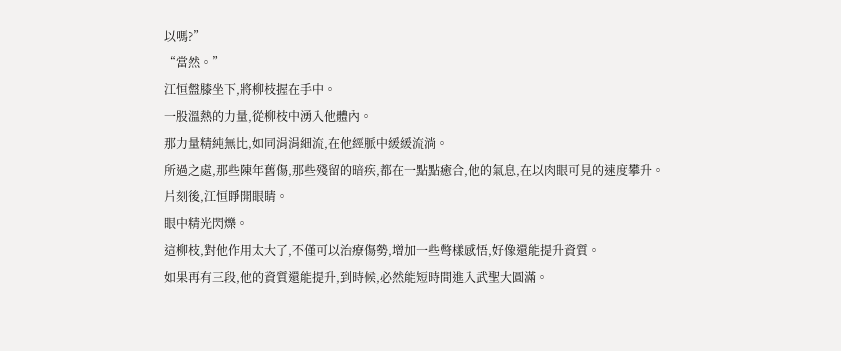以嗎?”
“當然。”
江恒盤膝坐下,將柳枝握在手中。
一股溫熱的力量,從柳枝中湧入他體內。
那力量精純無比,如同涓涓細流,在他經脈中緩緩流淌。
所過之處,那些陳年舊傷,那些殘留的暗疾,都在一點點癒合,他的氣息,在以肉眼可見的速度攀升。
片刻後,江恒睜開眼睛。
眼中精光閃爍。
這柳枝,對他作用太大了,不僅可以治療傷勢,增加一些彆樣感悟,好像還能提升資質。
如果再有三段,他的資質還能提升,到時候,必然能短時間進入武聖大圓滿。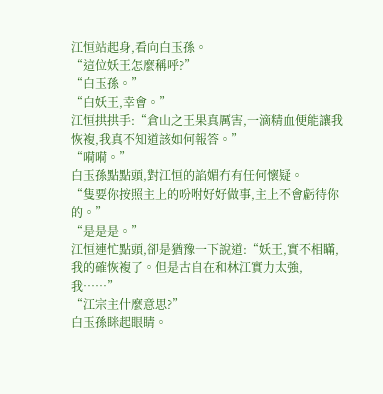江恒站起身,看向白玉孫。
“這位妖王怎麼稱呼?”
“白玉孫。”
“白妖王,幸會。”
江恒拱拱手:“倉山之王果真厲害,一滴精血便能讓我恢複,我真不知道該如何報答。”
“嗬嗬。”
白玉孫點點頭,對江恒的諂媚冇有任何懷疑。
“隻要你按照主上的吩咐好好做事,主上不會虧待你的。”
“是是是。”
江恒連忙點頭,卻是猶豫一下說道:“妖王,實不相瞞,我的確恢複了。但是古自在和林江實力太強,我……”
“江宗主什麼意思?”
白玉孫眯起眼睛。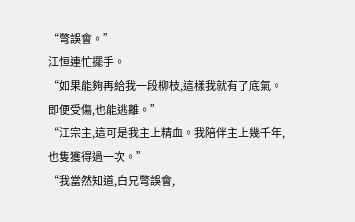“彆誤會。”
江恒連忙擺手。
“如果能夠再給我一段柳枝,這樣我就有了底氣。即便受傷,也能逃離。”
“江宗主,這可是我主上精血。我陪伴主上幾千年,也隻獲得過一次。”
“我當然知道,白兄彆誤會,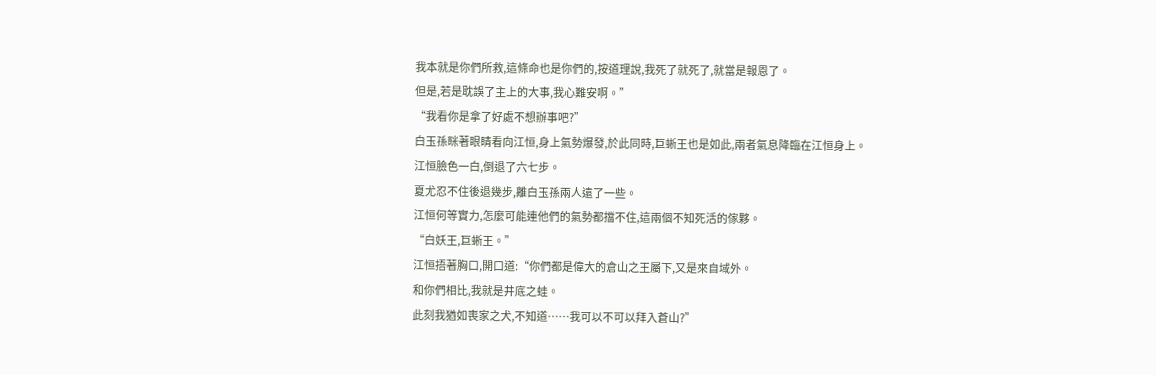我本就是你們所救,這條命也是你們的,按道理說,我死了就死了,就當是報恩了。
但是,若是耽誤了主上的大事,我心難安啊。”
“我看你是拿了好處不想辦事吧?”
白玉孫眯著眼睛看向江恒,身上氣勢爆發,於此同時,巨蜥王也是如此,兩者氣息降臨在江恒身上。
江恒臉色一白,倒退了六七步。
夏尤忍不住後退幾步,離白玉孫兩人遠了一些。
江恒何等實力,怎麼可能連他們的氣勢都擋不住,這兩個不知死活的傢夥。
“白妖王,巨蜥王。”
江恒捂著胸口,開口道:“你們都是偉大的倉山之王屬下,又是來自域外。
和你們相比,我就是井底之蛙。
此刻我猶如喪家之犬,不知道……我可以不可以拜入蒼山?”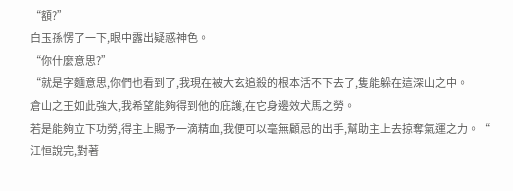“額?”
白玉孫愣了一下,眼中露出疑惑神色。
“你什麼意思?”
“就是字麵意思,你們也看到了,我現在被大玄追殺的根本活不下去了,隻能躲在這深山之中。
倉山之王如此強大,我希望能夠得到他的庇護,在它身邊效犬馬之勞。
若是能夠立下功勞,得主上賜予一滴精血,我便可以毫無顧忌的出手,幫助主上去掠奪氣運之力。“
江恒說完,對著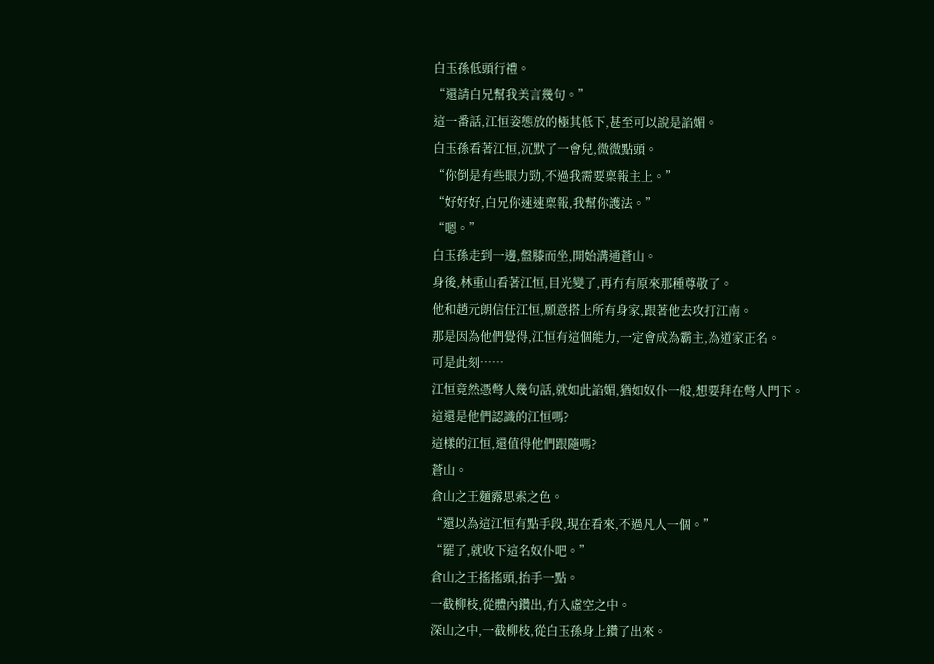白玉孫低頭行禮。
“還請白兄幫我美言幾句。”
這一番話,江恒姿態放的極其低下,甚至可以說是諂媚。
白玉孫看著江恒,沉默了一會兒,微微點頭。
“你倒是有些眼力勁,不過我需要稟報主上。”
“好好好,白兄你速速稟報,我幫你護法。”
“嗯。”
白玉孫走到一邊,盤膝而坐,開始溝通蒼山。
身後,林重山看著江恒,目光變了,再冇有原來那種尊敬了。
他和趙元朗信任江恒,願意搭上所有身家,跟著他去攻打江南。
那是因為他們覺得,江恒有這個能力,一定會成為霸主,為道家正名。
可是此刻……
江恒竟然憑彆人幾句話,就如此諂媚,猶如奴仆一般,想要拜在彆人門下。
這還是他們認識的江恒嗎?
這樣的江恒,還值得他們跟隨嗎?
蒼山。
倉山之王麵露思索之色。
“還以為這江恒有點手段,現在看來,不過凡人一個。”
“罷了,就收下這名奴仆吧。”
倉山之王搖搖頭,抬手一點。
一截柳枝,從體內鑽出,冇入虛空之中。
深山之中,一截柳枝,從白玉孫身上鑽了出來。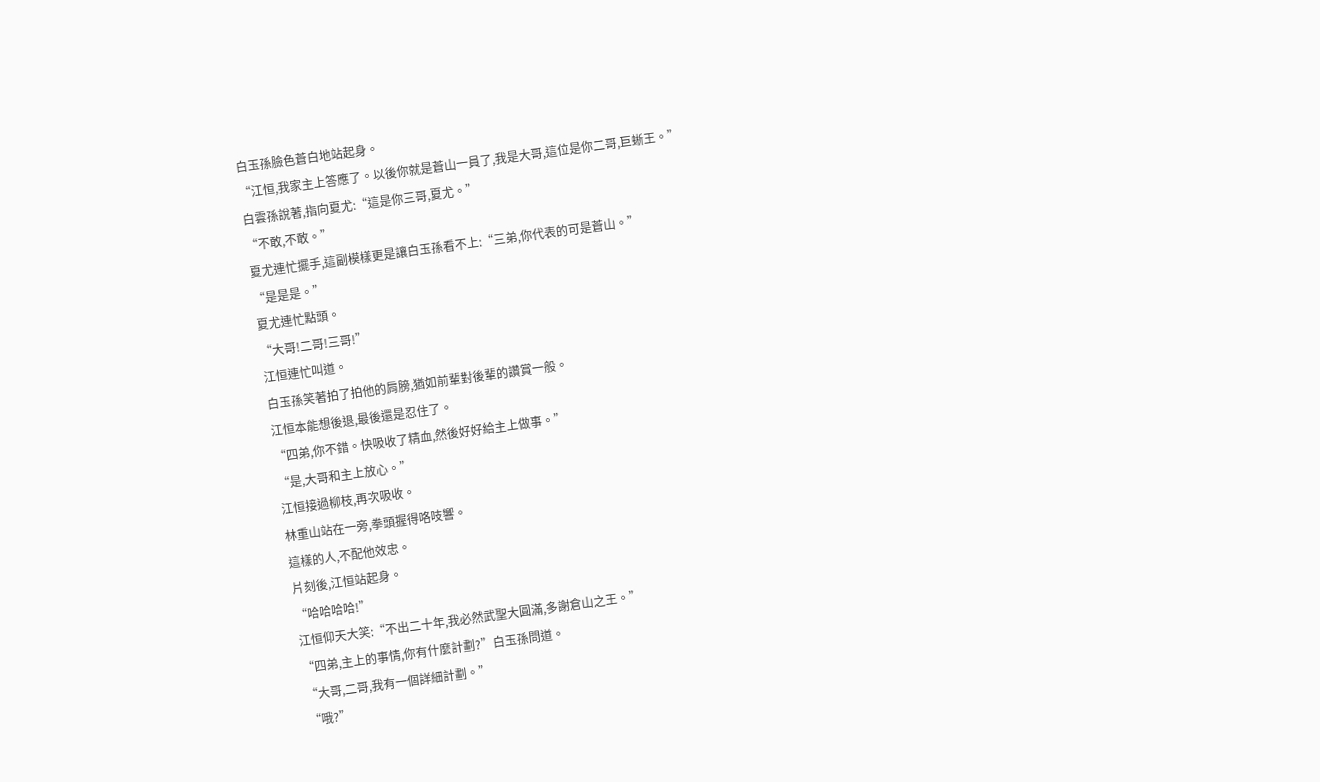白玉孫臉色蒼白地站起身。
“江恒,我家主上答應了。以後你就是蒼山一員了,我是大哥,這位是你二哥,巨蜥王。”
白雲孫說著,指向夏尤:“這是你三哥,夏尤。”
“不敢,不敢。”
夏尤連忙擺手,這副模樣更是讓白玉孫看不上:“三弟,你代表的可是蒼山。”
“是是是。”
夏尤連忙點頭。
“大哥!二哥!三哥!”
江恒連忙叫道。
白玉孫笑著拍了拍他的肩膀,猶如前輩對後輩的讚賞一般。
江恒本能想後退,最後還是忍住了。
“四弟,你不錯。快吸收了精血,然後好好給主上做事。”
“是,大哥和主上放心。”
江恒接過柳枝,再次吸收。
林重山站在一旁,拳頭握得咯吱響。
這樣的人,不配他效忠。
片刻後,江恒站起身。
“哈哈哈哈!”
江恒仰天大笑:“不出二十年,我必然武聖大圓滿,多謝倉山之王。”
“四弟,主上的事情,你有什麼計劃?”白玉孫問道。
“大哥,二哥,我有一個詳細計劃。”
“哦?”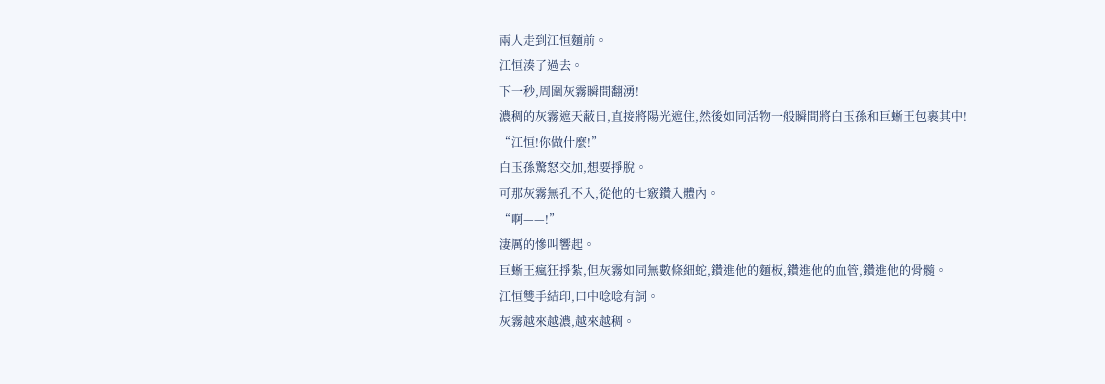兩人走到江恒麵前。
江恒湊了過去。
下一秒,周圍灰霧瞬間翻湧!
濃稠的灰霧遮天蔽日,直接將陽光遮住,然後如同活物一般瞬間將白玉孫和巨蜥王包裹其中!
“江恒!你做什麼!”
白玉孫驚怒交加,想要掙脫。
可那灰霧無孔不入,從他的七竅鑽入體內。
“啊——!”
淒厲的慘叫響起。
巨蜥王瘋狂掙紮,但灰霧如同無數條細蛇,鑽進他的麵板,鑽進他的血管,鑽進他的骨髓。
江恒雙手結印,口中唸唸有詞。
灰霧越來越濃,越來越稠。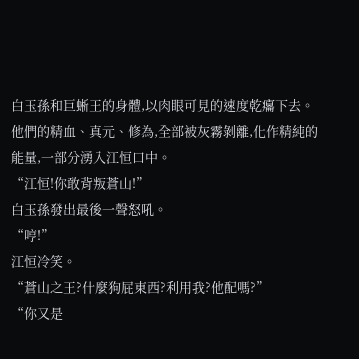白玉孫和巨蜥王的身體,以肉眼可見的速度乾癟下去。
他們的精血、真元、修為,全部被灰霧剝離,化作精純的能量,一部分湧入江恒口中。
“江恒!你敢背叛蒼山!”
白玉孫發出最後一聲怒吼。
“哼!”
江恒冷笑。
“蒼山之王?什麼狗屁東西?利用我?他配嗎?”
“你又是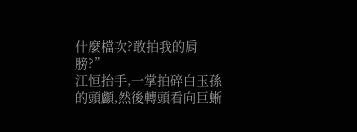什麼檔次?敢拍我的肩膀?”
江恒抬手,一掌拍碎白玉孫的頭顱,然後轉頭看向巨蜥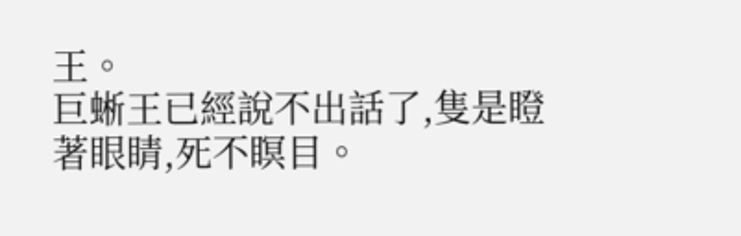王。
巨蜥王已經說不出話了,隻是瞪著眼睛,死不瞑目。